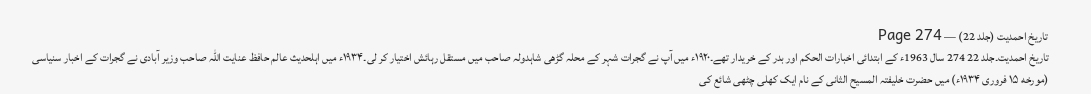تاریخ احمدیت (جلد 22) — Page 274
تاریخ احمدیت۔جلد 22 274 سال 1963ء کے ابتدائی اخبارات الحکم اور بدر کے خریدار تھے۔۱۹۲۰ء میں آپ نے گجرات شہر کے محلہ گڑھی شاہدولہ صاحب میں مستقل رہائش اختیار کر لی۔۱۹۳۴ء میں اہلحدیث عالم حافظ عنایت اللہ صاحب وزیر آبادی نے گجرات کے اخبار سنیاسی (مورخه ۱۵ فروری ۱۹۳۴ء) میں حضرت خلیفتہ المسیح الثانی کے نام ایک کھلی چٹھی شائع کی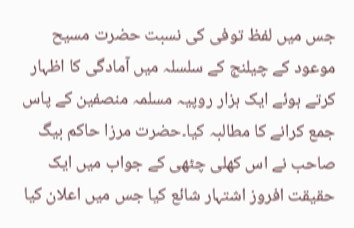جس میں لفظ توفی کی نسبت حضرت مسیح موعود کے چیلنج کے سلسلہ میں آمادگی کا اظہار کرتے ہوئے ایک ہزار روپیہ مسلمہ منصفین کے پاس جمع کرانے کا مطالبہ کیا۔حضرت مرزا حاکم بیگ صاحب نے اس کھلی چٹھی کے جواب میں ایک حقیقت افروز اشتہار شائع کیا جس میں اعلان کیا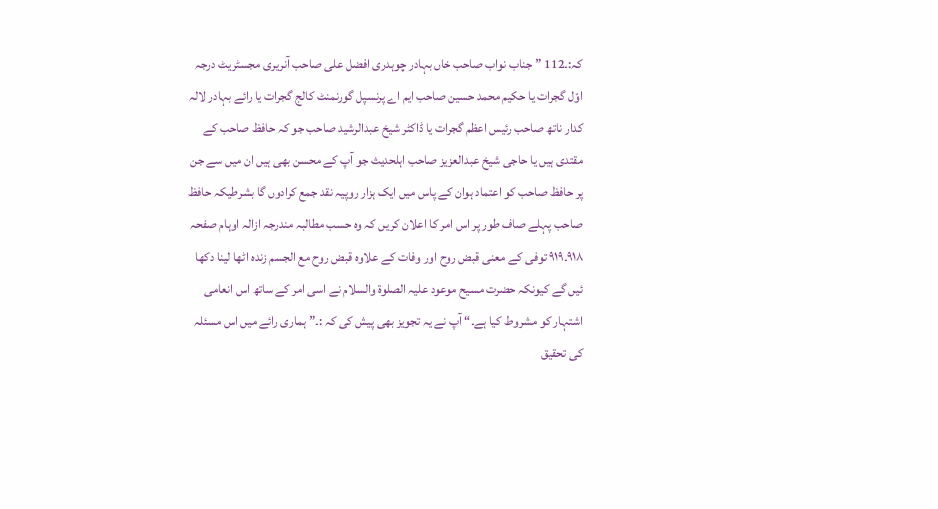کہ:۔112 ”جناب نواب صاحب خاں بہادر چوہدری افضل علی صاحب آنریری مجسٹریٹ درجہ اوّل گجرات یا حکیم محمد حسین صاحب ایم اے پرنسپل گورنمنٹ کالج گجرات یا رائے بہادر لالہ کدار ناتھ صاحب رئیس اعظم گجرات یا ڈاکٹر شیخ عبدالرشید صاحب جو کہ حافظ صاحب کے مقتدی ہیں یا حاجی شیخ عبدالعزیز صاحب اہلحدیث جو آپ کے محسن بھی ہیں ان میں سے جن پر حافظ صاحب کو اعتماد ہوان کے پاس میں ایک ہزار روپیہ نقد جمع کرادوں گا بشرطیکہ حافظ صاحب پہلے صاف طور پر اس امر کا اعلان کریں کہ وہ حسب مطالبہ مندرجہ ازالہ اوہام صفحہ ۹۱۸۔۹۱۹ توفی کے معنی قبض روح اور وفات کے علاوہ قبض روح مع الجسم زندہ اٹھا لینا دکھا ئیں گے کیونکہ حضرت مسیح موعود علیہ الصلوۃ والسلام نے اسی امر کے ساتھ اس انعامی اشتہار کو مشروط کیا ہے۔“ آپ نے یہ تجویز بھی پیش کی کہ :۔”ہماری رائے میں اس مسئلہ کی تحقیق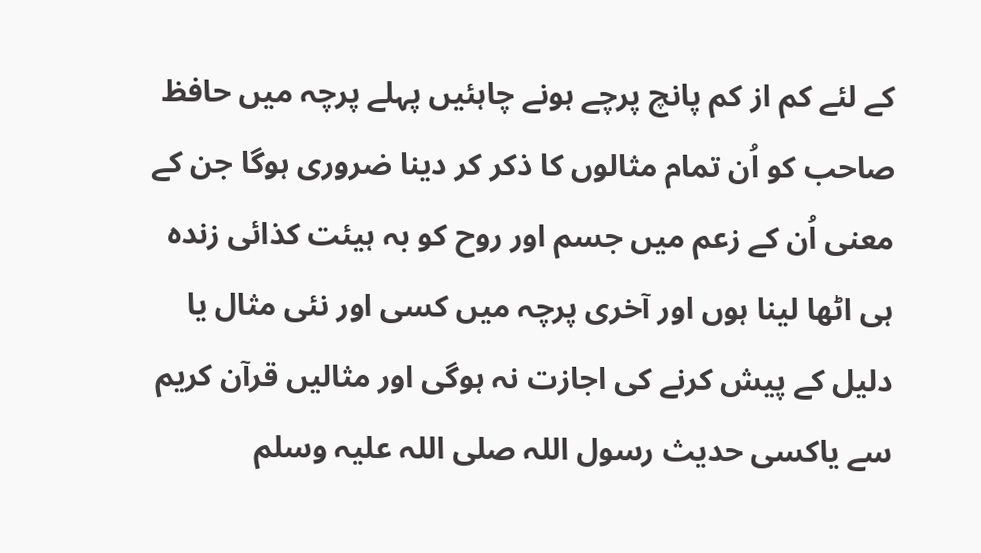کے لئے کم از کم پانچ پرچے ہونے چاہئیں پہلے پرچہ میں حافظ صاحب کو اُن تمام مثالوں کا ذکر کر دینا ضروری ہوگا جن کے معنی اُن کے زعم میں جسم اور روح کو بہ ہیئت کذائی زندہ ہی اٹھا لینا ہوں اور آخری پرچہ میں کسی اور نئی مثال یا دلیل کے پیش کرنے کی اجازت نہ ہوگی اور مثالیں قرآن کریم سے یاکسی حدیث رسول اللہ صلی اللہ علیہ وسلم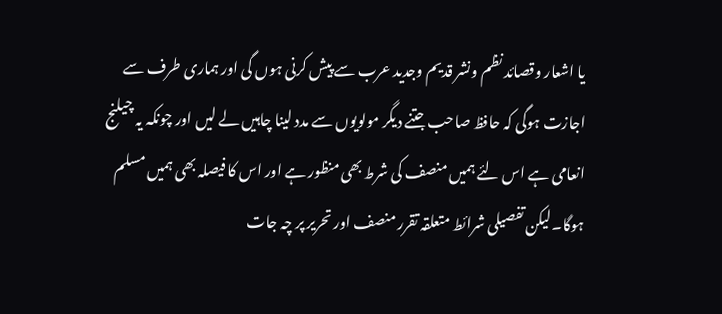یا اشعار وقصائد نظم ونشر قدیم وجدید عرب سے پیش کرنی ہوں گی اور ہماری طرف سے اجازت ہوگی کہ حافظ صاحب جتنے دیگر مولویوں سے مدد لینا چاہیں لے لیں اور چونکہ یہ چیلنج انعامی ہے اس لئے ہمیں منصف کی شرط بھی منظور ہے اور اس کا فیصلہ بھی ہمیں مسلم ہوگا۔لیکن تفصیلی شرائط متعلقہ تقرر منصف اور تحریر پر چہ جات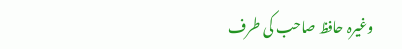وغیرہ حافظ صاحب کی طرف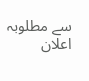سے مطلوبہ اعلان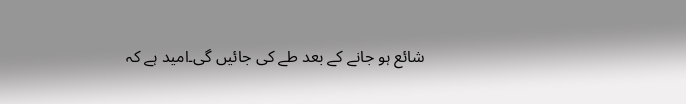شائع ہو جانے کے بعد طے کی جائیں گی۔امید ہے کہ